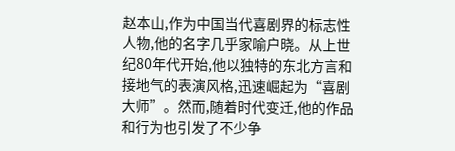赵本山,作为中国当代喜剧界的标志性人物,他的名字几乎家喻户晓。从上世纪80年代开始,他以独特的东北方言和接地气的表演风格,迅速崛起为“喜剧大师”。然而,随着时代变迁,他的作品和行为也引发了不少争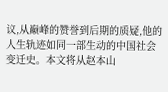议,从巅峰的赞誉到后期的质疑,他的人生轨迹如同一部生动的中国社会变迁史。本文将从赵本山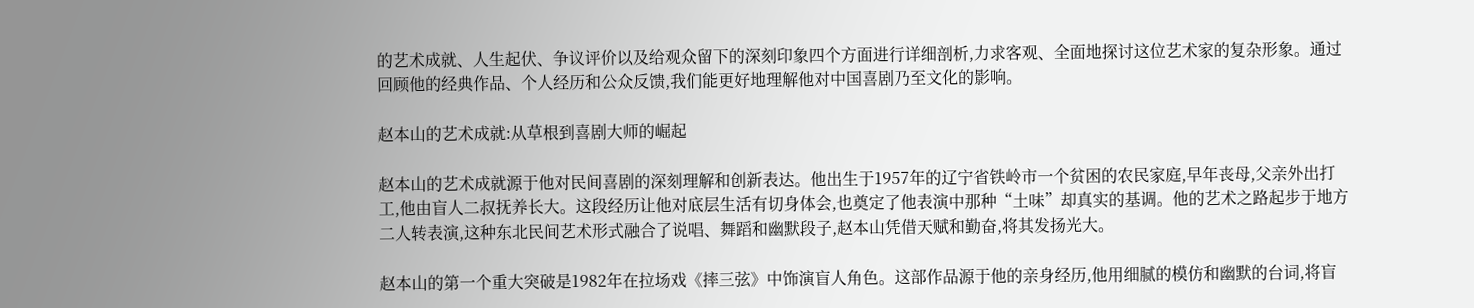的艺术成就、人生起伏、争议评价以及给观众留下的深刻印象四个方面进行详细剖析,力求客观、全面地探讨这位艺术家的复杂形象。通过回顾他的经典作品、个人经历和公众反馈,我们能更好地理解他对中国喜剧乃至文化的影响。

赵本山的艺术成就:从草根到喜剧大师的崛起

赵本山的艺术成就源于他对民间喜剧的深刻理解和创新表达。他出生于1957年的辽宁省铁岭市一个贫困的农民家庭,早年丧母,父亲外出打工,他由盲人二叔抚养长大。这段经历让他对底层生活有切身体会,也奠定了他表演中那种“土味”却真实的基调。他的艺术之路起步于地方二人转表演,这种东北民间艺术形式融合了说唱、舞蹈和幽默段子,赵本山凭借天赋和勤奋,将其发扬光大。

赵本山的第一个重大突破是1982年在拉场戏《摔三弦》中饰演盲人角色。这部作品源于他的亲身经历,他用细腻的模仿和幽默的台词,将盲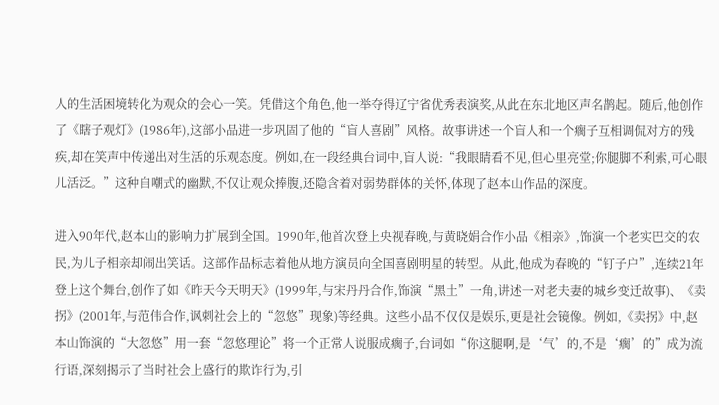人的生活困境转化为观众的会心一笑。凭借这个角色,他一举夺得辽宁省优秀表演奖,从此在东北地区声名鹊起。随后,他创作了《瞎子观灯》(1986年),这部小品进一步巩固了他的“盲人喜剧”风格。故事讲述一个盲人和一个瘸子互相调侃对方的残疾,却在笑声中传递出对生活的乐观态度。例如,在一段经典台词中,盲人说:“我眼睛看不见,但心里亮堂;你腿脚不利索,可心眼儿活泛。”这种自嘲式的幽默,不仅让观众捧腹,还隐含着对弱势群体的关怀,体现了赵本山作品的深度。

进入90年代,赵本山的影响力扩展到全国。1990年,他首次登上央视春晚,与黄晓娟合作小品《相亲》,饰演一个老实巴交的农民,为儿子相亲却闹出笑话。这部作品标志着他从地方演员向全国喜剧明星的转型。从此,他成为春晚的“钉子户”,连续21年登上这个舞台,创作了如《昨天今天明天》(1999年,与宋丹丹合作,饰演“黑土”一角,讲述一对老夫妻的城乡变迁故事)、《卖拐》(2001年,与范伟合作,讽刺社会上的“忽悠”现象)等经典。这些小品不仅仅是娱乐,更是社会镜像。例如,《卖拐》中,赵本山饰演的“大忽悠”用一套“忽悠理论”将一个正常人说服成瘸子,台词如“你这腿啊,是‘气’的,不是‘瘸’的”成为流行语,深刻揭示了当时社会上盛行的欺诈行为,引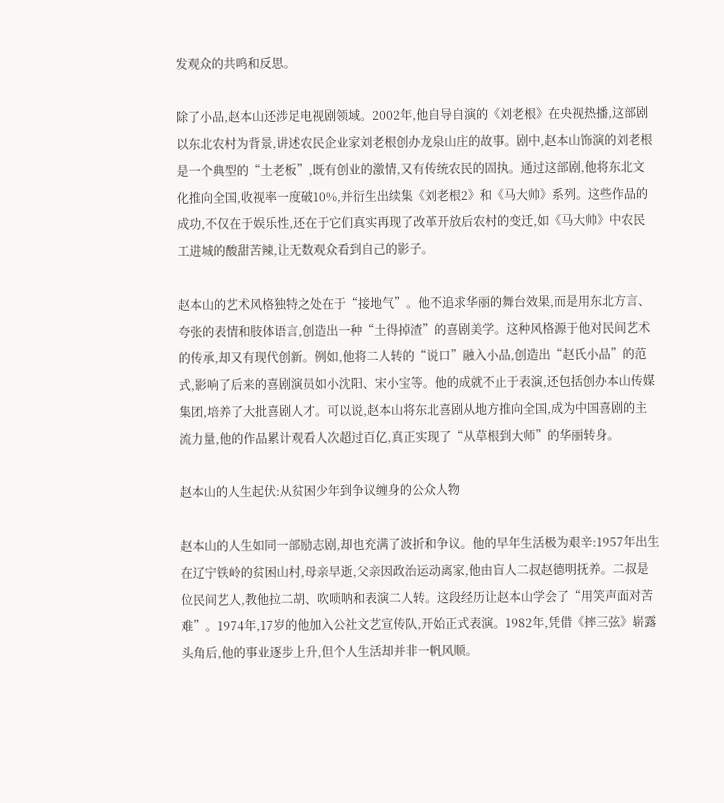发观众的共鸣和反思。

除了小品,赵本山还涉足电视剧领域。2002年,他自导自演的《刘老根》在央视热播,这部剧以东北农村为背景,讲述农民企业家刘老根创办龙泉山庄的故事。剧中,赵本山饰演的刘老根是一个典型的“土老板”,既有创业的激情,又有传统农民的固执。通过这部剧,他将东北文化推向全国,收视率一度破10%,并衍生出续集《刘老根2》和《马大帅》系列。这些作品的成功,不仅在于娱乐性,还在于它们真实再现了改革开放后农村的变迁,如《马大帅》中农民工进城的酸甜苦辣,让无数观众看到自己的影子。

赵本山的艺术风格独特之处在于“接地气”。他不追求华丽的舞台效果,而是用东北方言、夸张的表情和肢体语言,创造出一种“土得掉渣”的喜剧美学。这种风格源于他对民间艺术的传承,却又有现代创新。例如,他将二人转的“说口”融入小品,创造出“赵氏小品”的范式,影响了后来的喜剧演员如小沈阳、宋小宝等。他的成就不止于表演,还包括创办本山传媒集团,培养了大批喜剧人才。可以说,赵本山将东北喜剧从地方推向全国,成为中国喜剧的主流力量,他的作品累计观看人次超过百亿,真正实现了“从草根到大师”的华丽转身。

赵本山的人生起伏:从贫困少年到争议缠身的公众人物

赵本山的人生如同一部励志剧,却也充满了波折和争议。他的早年生活极为艰辛:1957年出生在辽宁铁岭的贫困山村,母亲早逝,父亲因政治运动离家,他由盲人二叔赵德明抚养。二叔是位民间艺人,教他拉二胡、吹唢呐和表演二人转。这段经历让赵本山学会了“用笑声面对苦难”。1974年,17岁的他加入公社文艺宣传队,开始正式表演。1982年,凭借《摔三弦》崭露头角后,他的事业逐步上升,但个人生活却并非一帆风顺。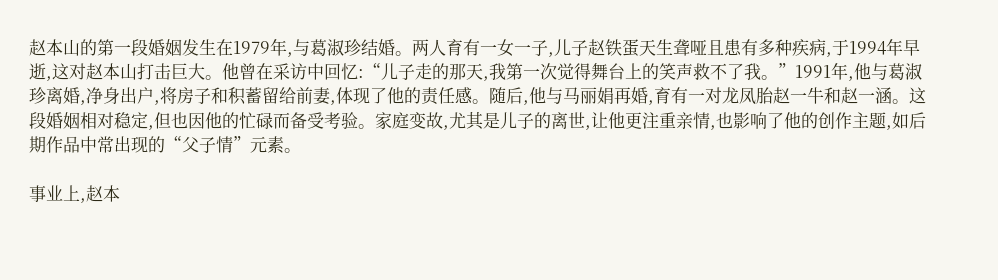赵本山的第一段婚姻发生在1979年,与葛淑珍结婚。两人育有一女一子,儿子赵铁蛋天生聋哑且患有多种疾病,于1994年早逝,这对赵本山打击巨大。他曾在采访中回忆:“儿子走的那天,我第一次觉得舞台上的笑声救不了我。”1991年,他与葛淑珍离婚,净身出户,将房子和积蓄留给前妻,体现了他的责任感。随后,他与马丽娟再婚,育有一对龙凤胎赵一牛和赵一涵。这段婚姻相对稳定,但也因他的忙碌而备受考验。家庭变故,尤其是儿子的离世,让他更注重亲情,也影响了他的创作主题,如后期作品中常出现的“父子情”元素。

事业上,赵本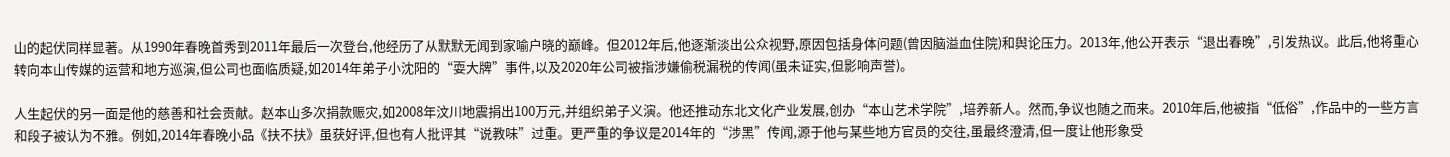山的起伏同样显著。从1990年春晚首秀到2011年最后一次登台,他经历了从默默无闻到家喻户晓的巅峰。但2012年后,他逐渐淡出公众视野,原因包括身体问题(曾因脑溢血住院)和舆论压力。2013年,他公开表示“退出春晚”,引发热议。此后,他将重心转向本山传媒的运营和地方巡演,但公司也面临质疑,如2014年弟子小沈阳的“耍大牌”事件,以及2020年公司被指涉嫌偷税漏税的传闻(虽未证实,但影响声誉)。

人生起伏的另一面是他的慈善和社会贡献。赵本山多次捐款赈灾,如2008年汶川地震捐出100万元,并组织弟子义演。他还推动东北文化产业发展,创办“本山艺术学院”,培养新人。然而,争议也随之而来。2010年后,他被指“低俗”,作品中的一些方言和段子被认为不雅。例如,2014年春晚小品《扶不扶》虽获好评,但也有人批评其“说教味”过重。更严重的争议是2014年的“涉黑”传闻,源于他与某些地方官员的交往,虽最终澄清,但一度让他形象受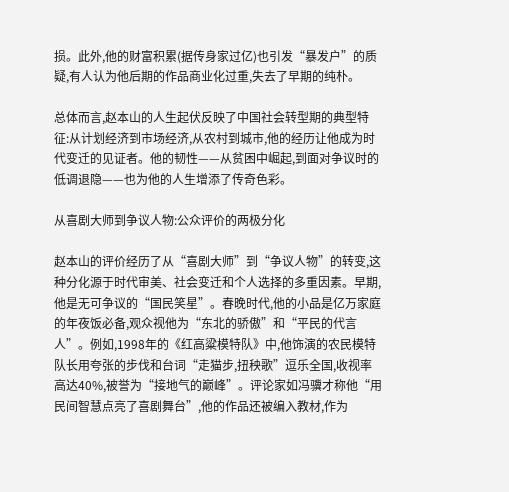损。此外,他的财富积累(据传身家过亿)也引发“暴发户”的质疑,有人认为他后期的作品商业化过重,失去了早期的纯朴。

总体而言,赵本山的人生起伏反映了中国社会转型期的典型特征:从计划经济到市场经济,从农村到城市,他的经历让他成为时代变迁的见证者。他的韧性——从贫困中崛起,到面对争议时的低调退隐——也为他的人生增添了传奇色彩。

从喜剧大师到争议人物:公众评价的两极分化

赵本山的评价经历了从“喜剧大师”到“争议人物”的转变,这种分化源于时代审美、社会变迁和个人选择的多重因素。早期,他是无可争议的“国民笑星”。春晚时代,他的小品是亿万家庭的年夜饭必备,观众视他为“东北的骄傲”和“平民的代言人”。例如,1998年的《红高粱模特队》中,他饰演的农民模特队长用夸张的步伐和台词“走猫步,扭秧歌”逗乐全国,收视率高达40%,被誉为“接地气的巅峰”。评论家如冯骥才称他“用民间智慧点亮了喜剧舞台”,他的作品还被编入教材,作为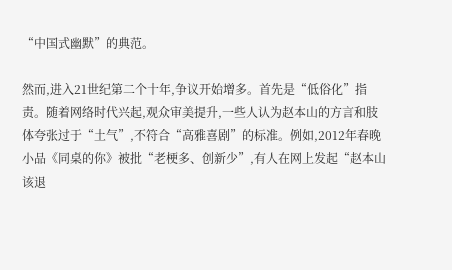“中国式幽默”的典范。

然而,进入21世纪第二个十年,争议开始增多。首先是“低俗化”指责。随着网络时代兴起,观众审美提升,一些人认为赵本山的方言和肢体夸张过于“土气”,不符合“高雅喜剧”的标准。例如,2012年春晚小品《同桌的你》被批“老梗多、创新少”,有人在网上发起“赵本山该退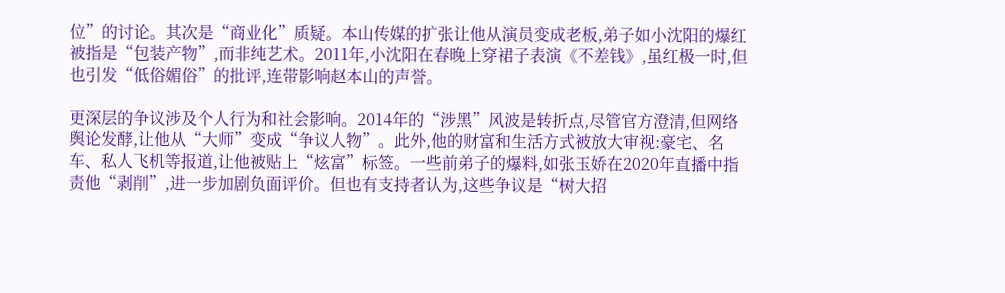位”的讨论。其次是“商业化”质疑。本山传媒的扩张让他从演员变成老板,弟子如小沈阳的爆红被指是“包装产物”,而非纯艺术。2011年,小沈阳在春晚上穿裙子表演《不差钱》,虽红极一时,但也引发“低俗媚俗”的批评,连带影响赵本山的声誉。

更深层的争议涉及个人行为和社会影响。2014年的“涉黑”风波是转折点,尽管官方澄清,但网络舆论发酵,让他从“大师”变成“争议人物”。此外,他的财富和生活方式被放大审视:豪宅、名车、私人飞机等报道,让他被贴上“炫富”标签。一些前弟子的爆料,如张玉娇在2020年直播中指责他“剥削”,进一步加剧负面评价。但也有支持者认为,这些争议是“树大招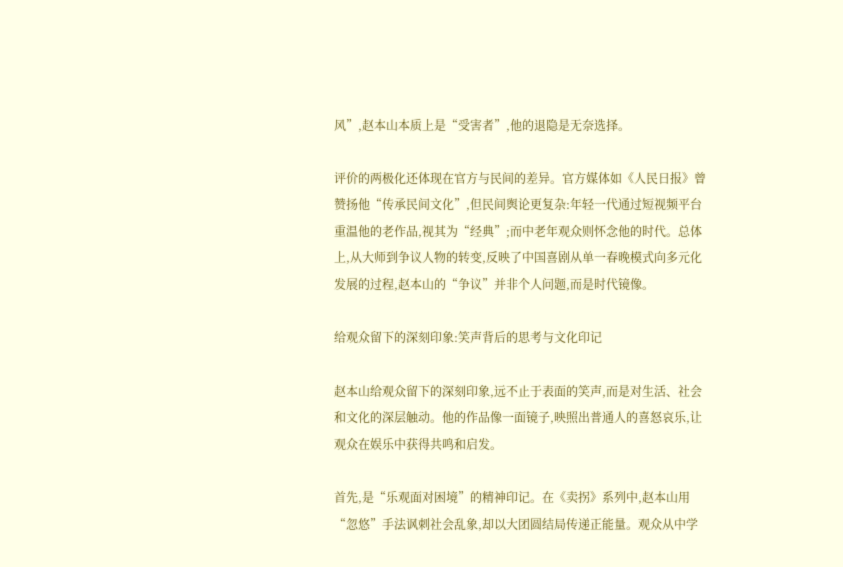风”,赵本山本质上是“受害者”,他的退隐是无奈选择。

评价的两极化还体现在官方与民间的差异。官方媒体如《人民日报》曾赞扬他“传承民间文化”,但民间舆论更复杂:年轻一代通过短视频平台重温他的老作品,视其为“经典”;而中老年观众则怀念他的时代。总体上,从大师到争议人物的转变,反映了中国喜剧从单一春晚模式向多元化发展的过程,赵本山的“争议”并非个人问题,而是时代镜像。

给观众留下的深刻印象:笑声背后的思考与文化印记

赵本山给观众留下的深刻印象,远不止于表面的笑声,而是对生活、社会和文化的深层触动。他的作品像一面镜子,映照出普通人的喜怒哀乐,让观众在娱乐中获得共鸣和启发。

首先,是“乐观面对困境”的精神印记。在《卖拐》系列中,赵本山用“忽悠”手法讽刺社会乱象,却以大团圆结局传递正能量。观众从中学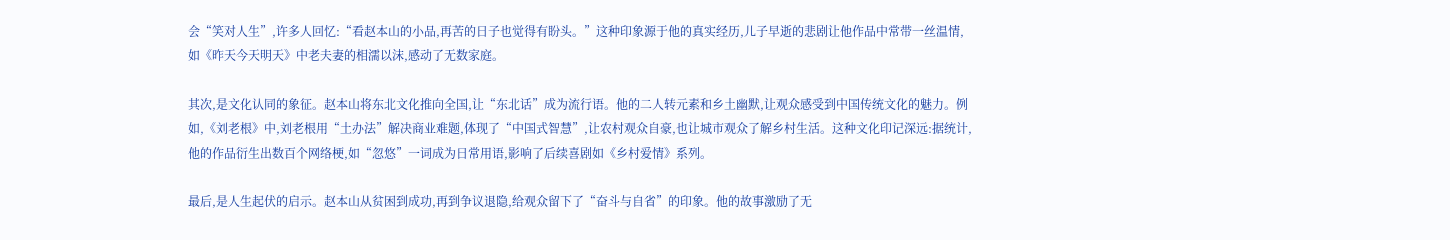会“笑对人生”,许多人回忆:“看赵本山的小品,再苦的日子也觉得有盼头。”这种印象源于他的真实经历,儿子早逝的悲剧让他作品中常带一丝温情,如《昨天今天明天》中老夫妻的相濡以沫,感动了无数家庭。

其次,是文化认同的象征。赵本山将东北文化推向全国,让“东北话”成为流行语。他的二人转元素和乡土幽默,让观众感受到中国传统文化的魅力。例如,《刘老根》中,刘老根用“土办法”解决商业难题,体现了“中国式智慧”,让农村观众自豪,也让城市观众了解乡村生活。这种文化印记深远:据统计,他的作品衍生出数百个网络梗,如“忽悠”一词成为日常用语,影响了后续喜剧如《乡村爱情》系列。

最后,是人生起伏的启示。赵本山从贫困到成功,再到争议退隐,给观众留下了“奋斗与自省”的印象。他的故事激励了无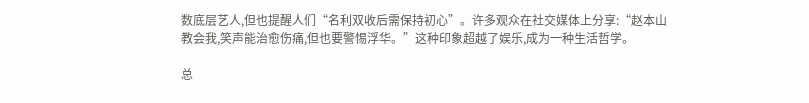数底层艺人,但也提醒人们“名利双收后需保持初心”。许多观众在社交媒体上分享:“赵本山教会我,笑声能治愈伤痛,但也要警惕浮华。”这种印象超越了娱乐,成为一种生活哲学。

总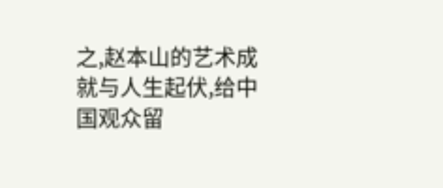之,赵本山的艺术成就与人生起伏,给中国观众留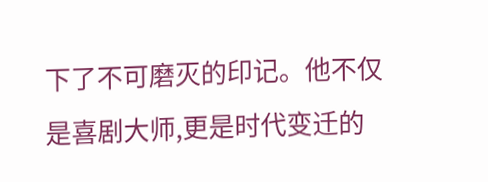下了不可磨灭的印记。他不仅是喜剧大师,更是时代变迁的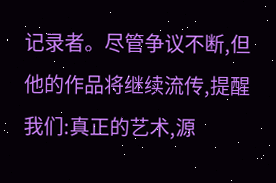记录者。尽管争议不断,但他的作品将继续流传,提醒我们:真正的艺术,源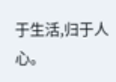于生活,归于人心。